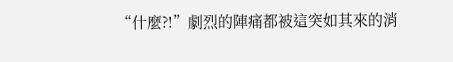“什麼?!”劇烈的陣痛都被這突如其來的消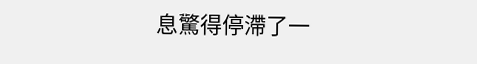息驚得停滯了一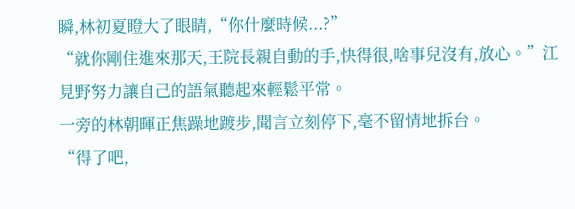瞬,林初夏瞪大了眼睛,“你什麼時候...?”
“就你剛住進來那天,王院長親自動的手,快得很,啥事兒沒有,放心。”江見野努力讓自己的語氣聽起來輕鬆平常。
一旁的林朝暉正焦躁地踱步,聞言立刻停下,毫不留情地拆台。
“得了吧,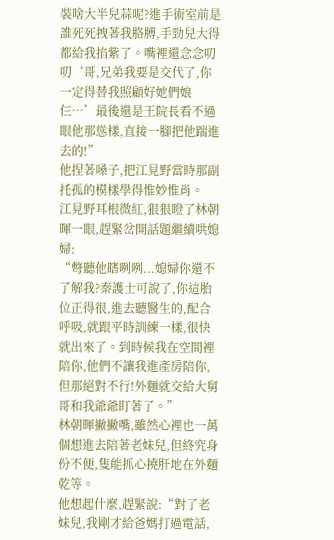裝啥大半兒蒜呢?進手術室前是誰死死拽著我胳膊,手勁兒大得都給我掐紫了。嘴裡還念念叨叨‘哥,兄弟我要是交代了,你一定得替我照顧好她們娘仨…’最後還是王院長看不過眼他那慫樣,直接一腳把他踹進去的!”
他捏著嗓子,把江見野當時那副托孤的模樣學得惟妙惟肖。
江見野耳根微紅,狠狠瞪了林朝暉一眼,趕緊岔開話題繼續哄媳婦:
“彆聽他瞎咧咧...媳婦你還不了解我?秦護士可說了,你這胎位正得很,進去聽醫生的,配合呼吸,就跟平時訓練一樣,很快就出來了。到時候我在空間裡陪你,他們不讓我進產房陪你,但那絕對不行!外麵就交給大舅哥和我爺爺盯著了。”
林朝暉撇撇嘴,雖然心裡也一萬個想進去陪著老妹兒,但終究身份不便,隻能抓心撓肝地在外麵乾等。
他想起什麼,趕緊說:“對了老妹兒,我剛才給爸媽打過電話,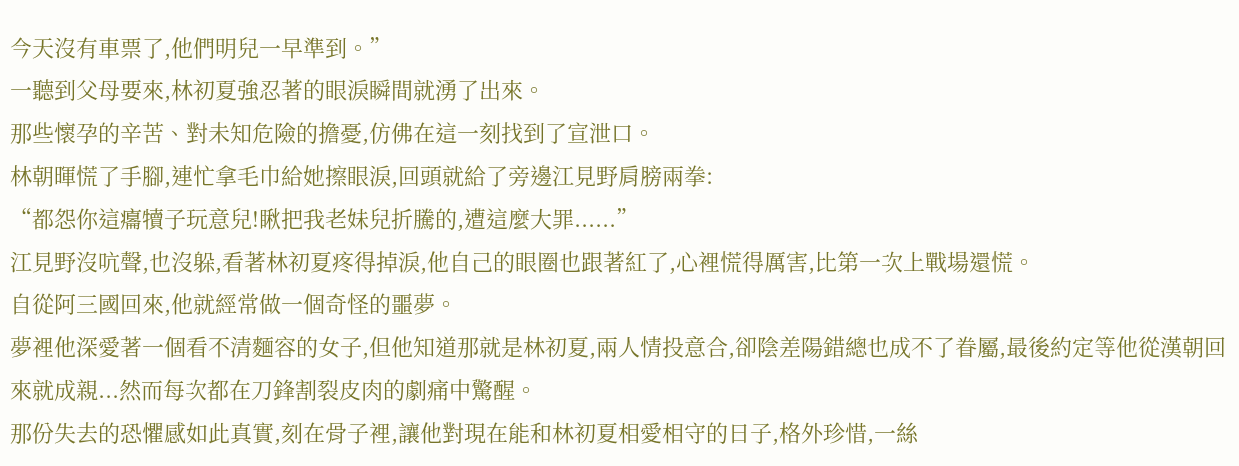今天沒有車票了,他們明兒一早準到。”
一聽到父母要來,林初夏強忍著的眼淚瞬間就湧了出來。
那些懷孕的辛苦、對未知危險的擔憂,仿佛在這一刻找到了宣泄口。
林朝暉慌了手腳,連忙拿毛巾給她擦眼淚,回頭就給了旁邊江見野肩膀兩拳:
“都怨你這癟犢子玩意兒!瞅把我老妹兒折騰的,遭這麼大罪......”
江見野沒吭聲,也沒躲,看著林初夏疼得掉淚,他自己的眼圈也跟著紅了,心裡慌得厲害,比第一次上戰場還慌。
自從阿三國回來,他就經常做一個奇怪的噩夢。
夢裡他深愛著一個看不清麵容的女子,但他知道那就是林初夏,兩人情投意合,卻陰差陽錯總也成不了眷屬,最後約定等他從漢朝回來就成親...然而每次都在刀鋒割裂皮肉的劇痛中驚醒。
那份失去的恐懼感如此真實,刻在骨子裡,讓他對現在能和林初夏相愛相守的日子,格外珍惜,一絲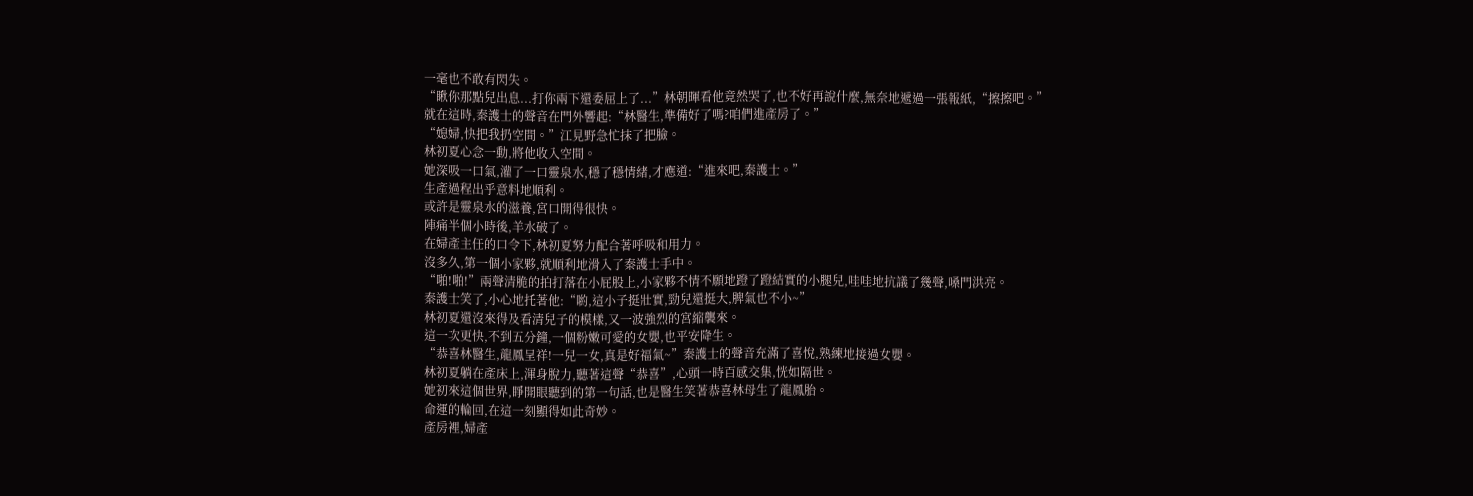一毫也不敢有閃失。
“瞅你那點兒出息...打你兩下還委屈上了...”林朝暉看他竟然哭了,也不好再說什麼,無奈地遞過一張報紙,“擦擦吧。”
就在這時,秦護士的聲音在門外響起:“林醫生,準備好了嗎?咱們進產房了。”
“媳婦,快把我扔空間。”江見野急忙抹了把臉。
林初夏心念一動,將他收入空間。
她深吸一口氣,灌了一口靈泉水,穩了穩情緒,才應道:“進來吧,秦護士。”
生產過程出乎意料地順利。
或許是靈泉水的滋養,宮口開得很快。
陣痛半個小時後,羊水破了。
在婦產主任的口令下,林初夏努力配合著呼吸和用力。
沒多久,第一個小家夥,就順利地滑入了秦護士手中。
“啪!啪!”兩聲清脆的拍打落在小屁股上,小家夥不情不願地蹬了蹬結實的小腿兒,哇哇地抗議了幾聲,嗓門洪亮。
秦護士笑了,小心地托著他:“喲,這小子挺壯實,勁兒還挺大,脾氣也不小~”
林初夏還沒來得及看清兒子的模樣,又一波強烈的宮縮襲來。
這一次更快,不到五分鐘,一個粉嫩可愛的女嬰,也平安降生。
“恭喜林醫生,龍鳳呈祥!一兒一女,真是好福氣~”秦護士的聲音充滿了喜悅,熟練地接過女嬰。
林初夏躺在產床上,渾身脫力,聽著這聲“恭喜”,心頭一時百感交集,恍如隔世。
她初來這個世界,睜開眼聽到的第一句話,也是醫生笑著恭喜林母生了龍鳳胎。
命運的輪回,在這一刻顯得如此奇妙。
產房裡,婦產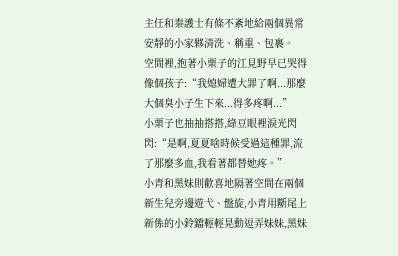主任和秦護士有條不紊地給兩個異常安靜的小家夥清洗、稱重、包裹。
空間裡,抱著小栗子的江見野早已哭得像個孩子:“我媳婦遭大罪了啊...那麼大個臭小子生下來...得多疼啊...”
小栗子也抽抽搭搭,綠豆眼裡淚光閃閃:“是啊,夏夏啥時候受過這種罪,流了那麼多血,我看著都替她疼。”
小青和黑妹則歡喜地隔著空間在兩個新生兒旁邊遊弋、盤旋,小青用斷尾上新係的小鈴鐺輕輕晃動逗弄妹妹,黑妹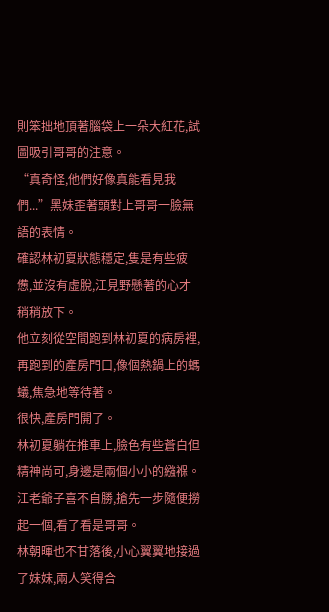則笨拙地頂著腦袋上一朵大紅花,試圖吸引哥哥的注意。
“真奇怪,他們好像真能看見我們...”黑妹歪著頭對上哥哥一臉無語的表情。
確認林初夏狀態穩定,隻是有些疲憊,並沒有虛脫,江見野懸著的心才稍稍放下。
他立刻從空間跑到林初夏的病房裡,再跑到的產房門口,像個熱鍋上的螞蟻,焦急地等待著。
很快,產房門開了。
林初夏躺在推車上,臉色有些蒼白但精神尚可,身邊是兩個小小的繈褓。
江老爺子喜不自勝,搶先一步隨便撈起一個,看了看是哥哥。
林朝暉也不甘落後,小心翼翼地接過了妹妹,兩人笑得合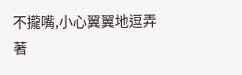不攏嘴,小心翼翼地逗弄著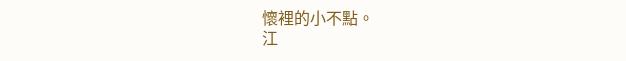懷裡的小不點。
江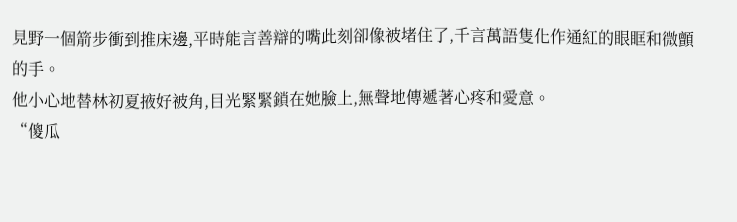見野一個箭步衝到推床邊,平時能言善辯的嘴此刻卻像被堵住了,千言萬語隻化作通紅的眼眶和微顫的手。
他小心地替林初夏掖好被角,目光緊緊鎖在她臉上,無聲地傳遞著心疼和愛意。
“傻瓜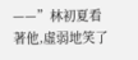——”林初夏看著他,虛弱地笑了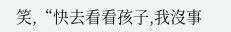笑,“快去看看孩子,我沒事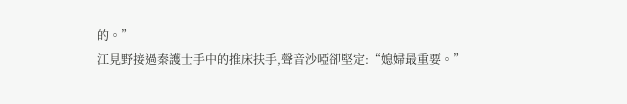的。”
江見野接過秦護士手中的推床扶手,聲音沙啞卻堅定:“媳婦最重要。”